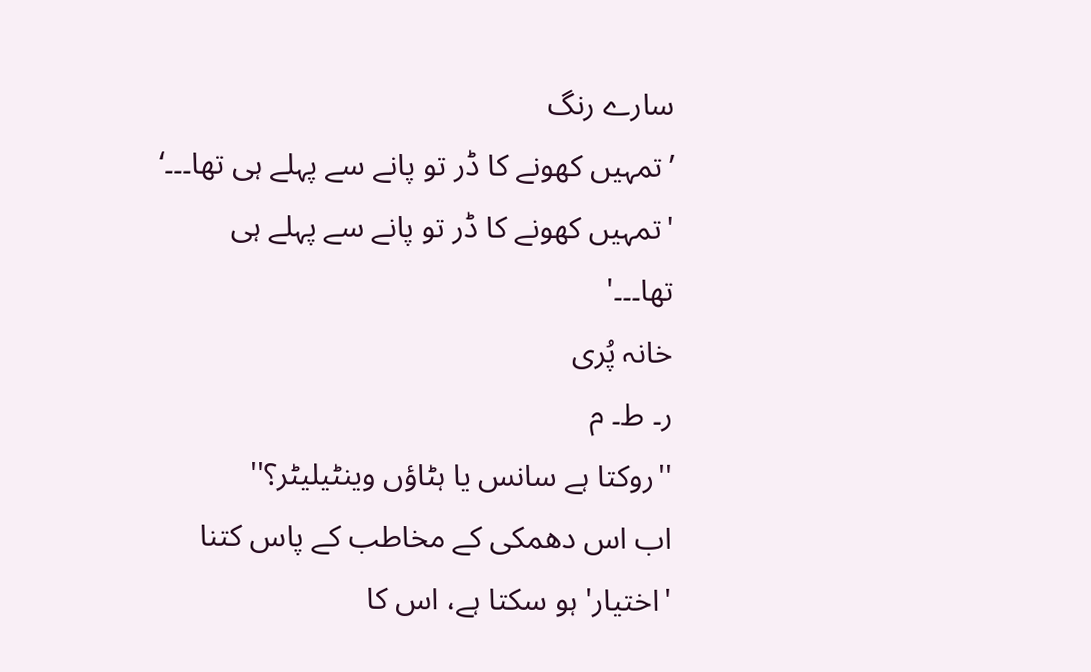سارے رنگ
’تمہیں کھونے کا ڈر تو پانے سے پہلے ہی تھا۔۔۔‘
'تمہیں کھونے کا ڈر تو پانے سے پہلے ہی تھا۔۔۔'
خانہ پُری
ر۔ ط۔ م
''روکتا ہے سانس یا ہٹاؤں وینٹیلیٹر؟''
اب اس دھمکی کے مخاطب کے پاس کتنا 'اختیار' ہو سکتا ہے، اس کا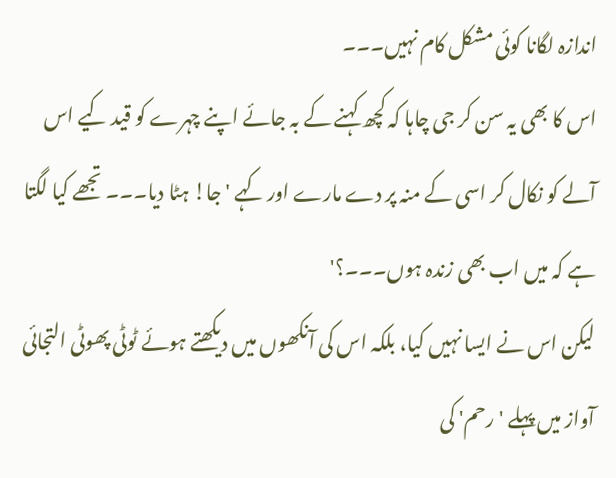اندازہ لگانا کوئی مشکل کام نہیں۔۔۔
اس کا بھی یہ سن کر جی چاہا کہ کچھ کہنے کے بہ جائے اپنے چہرے کو قید کیے اس آلے کو نکال کر اسی کے منہ پر دے مارے اور کہے 'جا! ہٹا دیا۔۔۔ تجھے کیا لگتا ہے کہ میں اب بھی زندہ ہوں۔۔۔؟'
لیکن اس نے ایسا نہیں کیا، بلکہ اس کی آنکھوں میں دیکھتے ہوئے ٹوٹی پھوٹی التجائی آواز میں پہلے 'رحم' کی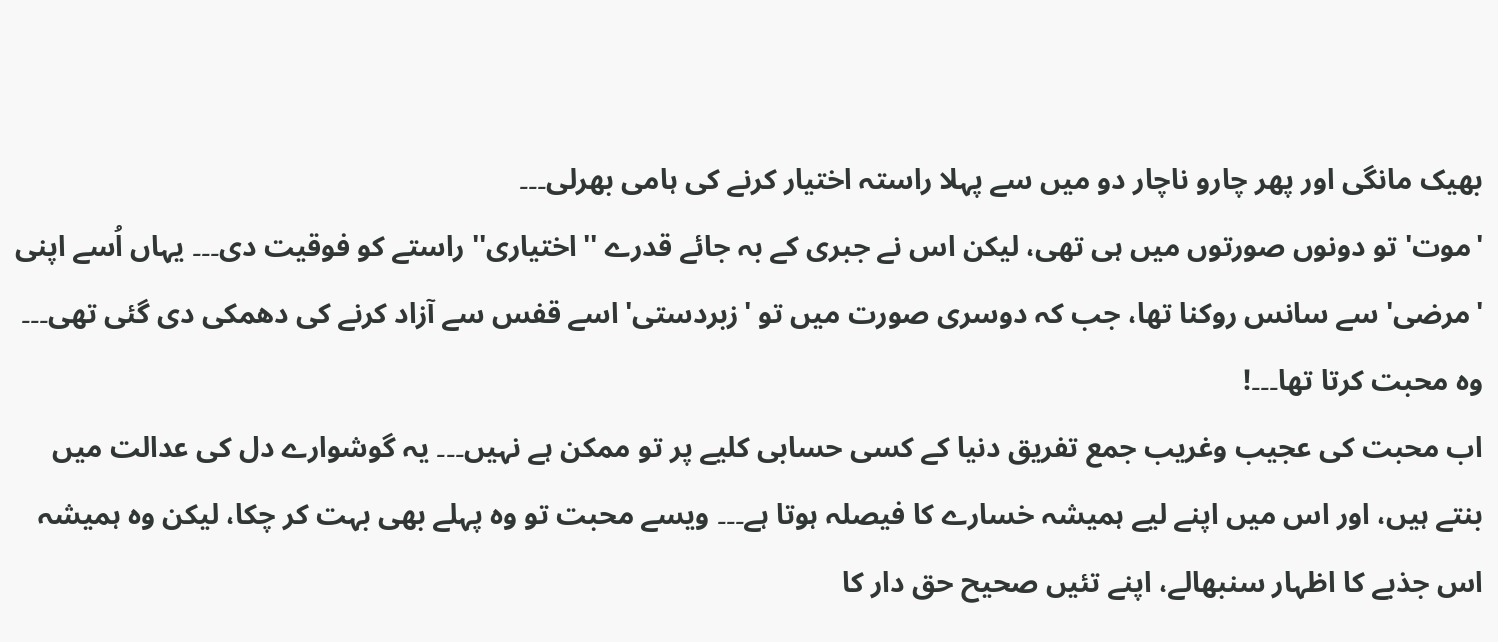بھیک مانگی اور پھر چارو ناچار دو میں سے پہلا راستہ اختیار کرنے کی ہامی بھرلی۔۔۔
'موت' تو دونوں صورتوں میں ہی تھی، لیکن اس نے جبری کے بہ جائے قدرے ''اختیاری'' راستے کو فوقیت دی۔۔۔ یہاں اُسے اپنی 'مرضی' سے سانس روکنا تھا، جب کہ دوسری صورت میں تو 'زبردستی' اسے قفس سے آزاد کرنے کی دھمکی دی گئی تھی۔۔۔
وہ محبت کرتا تھا۔۔۔!
اب محبت کی عجیب وغریب جمع تفریق دنیا کے کسی حسابی کلیے پر تو ممکن ہے نہیں۔۔۔ یہ گوشوارے دل کی عدالت میں بنتے ہیں، اور اس میں اپنے لیے ہمیشہ خسارے کا فیصلہ ہوتا ہے۔۔۔ ویسے محبت تو وہ پہلے بھی بہت کر چکا، لیکن وہ ہمیشہ اس جذبے کا اظہار سنبھالے، اپنے تئیں صحیح حق دار کا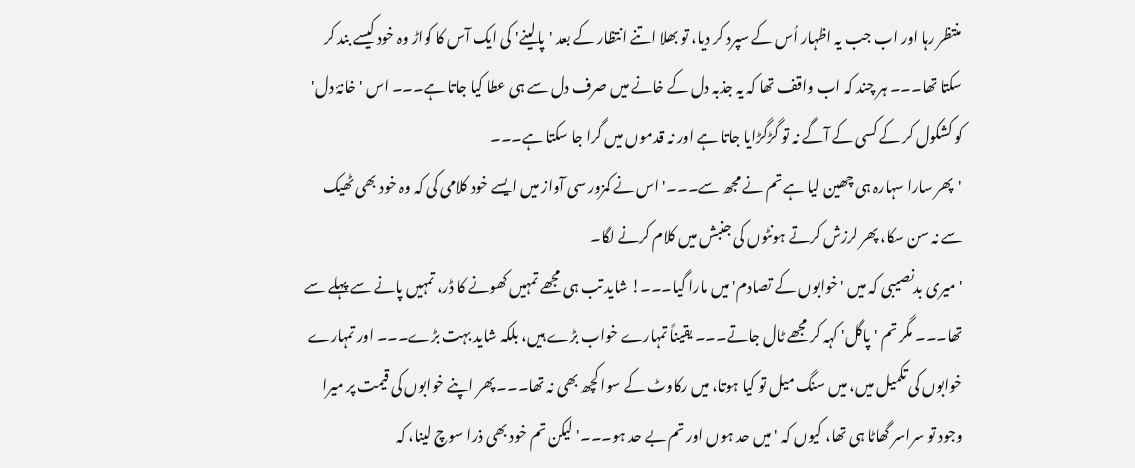منتظر رہا اور اب جب یہ اظہار اُس کے سپرد کر دیا، تو بھلا اتنے انتظار کے بعد 'پالینے' کی ایک آس کا کواڑ وہ خود کیسے بند کر سکتا تھا۔۔۔ ہر چند کہ اب واقف تھا کہ یہ جذبہ دل کے خانے میں صرف دل سے ہی عطا کیا جاتا ہے۔۔۔ اس 'خانۂ دل' کو کشکول کر کے کسی کے آگے نہ تو گڑگڑایا جاتا ہے اور نہ قدموں میں گرا جا سکتا ہے۔۔۔
'پھر سارا سہارہ ہی چھین لیا ہے تم نے مجھ سے۔۔۔' اس نے کمزور سی آواز میں ایسے خود کلامی کی کہ وہ خود بھی ٹھیک سے نہ سن سکا، پھر لرزش کرتے ہونٹوں کی جنبش میں کلام کرنے لگا۔
'میری بدنصیبی کہ میں 'خوابوں کے تصادم' میں مارا گیا۔۔۔! شاید تب ہی مجھے تمہیں کھونے کا ڈر، تمہیں پانے سے پہلے سے تھا۔۔۔ مگر تم 'پاگل' کہہ کر مجھے ٹال جاتے۔۔۔ یقیناً تمہارے خواب بڑے ہیں، بلکہ شاید بہت بڑے۔۔۔ اور تمہارے خوابوں کی تکمیل میں، میں سنگ میل تو کیا ہوتا، میں رکاوٹ کے سوا کچھ بھی نہ تھا۔۔۔ پھر اپنے خوابوں کی قیمت پر میرا وجود تو سراسر گھاٹا ہی تھا، کیوں کہ 'میں حد ہوں اور تم بے حد ہو۔۔۔' لیکن تم خود بھی ذرا سوچ لینا، کہ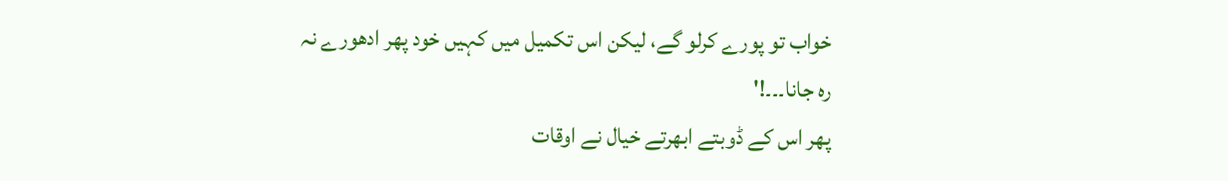خواب تو پورے کرلو گے، لیکن اس تکمیل میں کہیں خود پھر ادھورے نہ رہ جانا۔۔۔!'
پھر اس کے ڈوبتے ابھرتے خیال نے اوقات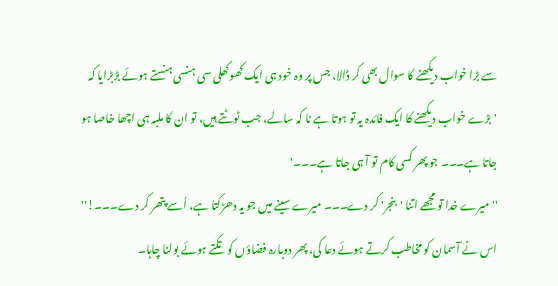سے بڑا خواب دیکھنے کا سوال بھی کر ڈالا، جس پر وہ خود ہی ایک کھوکھلی سی ہنسی ہنستے ہوئے بڑبڑایا کہ 'بڑے خواب دیکھنے کا ایک فائدہ یہ تو ہوتا ہے نا کہ سالے، جب ٹوٹتے ہیں، تو ان کا ملبہ ہی اچھا خاصا ہو جاتا ہے۔۔۔ جو پھر کسی کام تو آ ہی جاتا ہے۔۔۔'
''میرے خدا تو مجھے اتنا 'بنجر' کر دے۔۔۔ میرے سینے میں جو یہ دھڑکتا ہے، اُسے پتھر کر دے۔۔۔!'' اس نے آسمان کو مخاطب کرتے ہوئے دعا کی، پھر دوبارہ فضاؤں کو تکتے ہوئے بولنا چاہا۔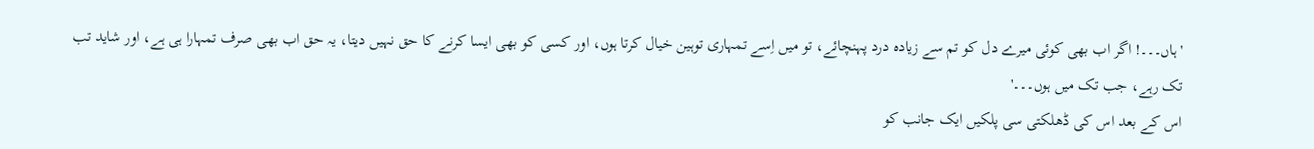'ہاں۔۔۔! اگر اب بھی کوئی میرے دل کو تم سے زیادہ درد پہنچائے، تو میں اِسے تمہاری توہین خیال کرتا ہوں، اور کسی کو بھی ایسا کرنے کا حق نہیں دیتا، یہ حق اب بھی صرف تمہارا ہی ہے، اور شاید تب تک رہے، جب تک میں ہوں۔۔۔'
اس کے بعد اس کی ڈھلکتی سی پلکیں ایک جانب کو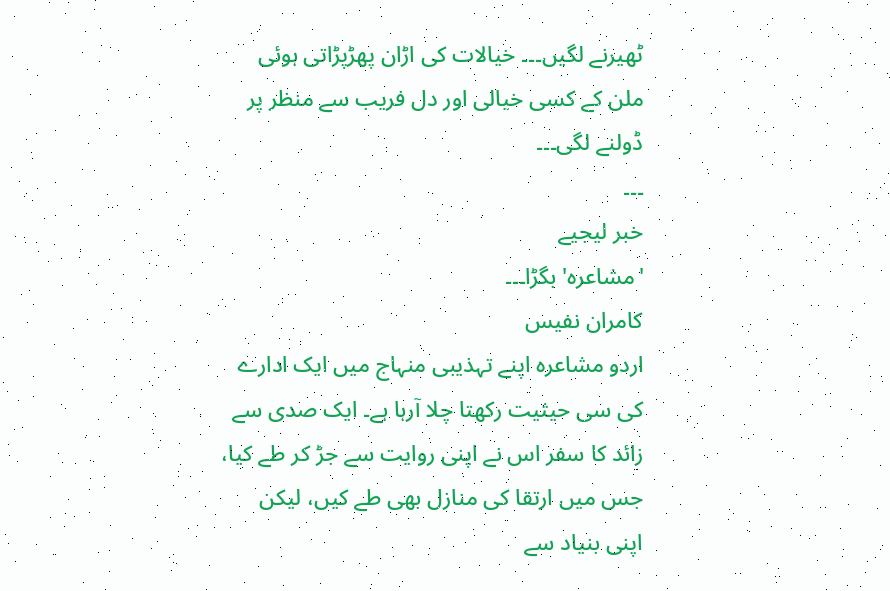ٹھیرنے لگیں۔۔۔ خیالات کی اڑان پھڑپڑاتی ہوئی ملن کے کسی خیالی اور دل فریب سے منظر پر ڈولنے لگی۔۔۔
۔۔۔
خبر لیجیے
'مشاعرہ' بگڑا۔۔۔
کامران نفیس
اردو مشاعرہ اپنے تہذیبی منہاج میں ایک ادارے کی سی حیثیت رکھتا چلا آرہا ہے۔ ایک صدی سے زائد کا سفر اس نے اپنی روایت سے جڑ کر طے کیا، جس میں ارتقا کی منازل بھی طے کیں، لیکن اپنی بنیاد سے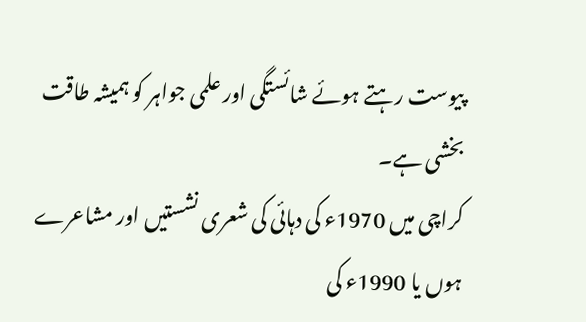پیوست رہتے ہوئے شائستگی اور علمی جواہر کو ہمیشہ طاقت بخشی ہے۔
کراچی میں 1970ء کی دہائی کی شعری نشستیں اور مشاعرے ہوں یا 1990ء کی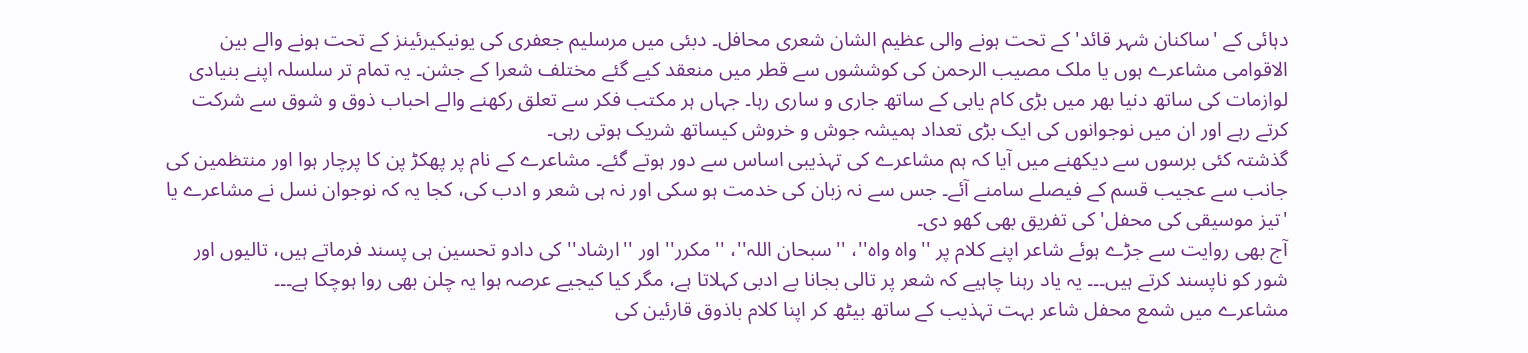دہائی کے 'ساکنان شہر قائد' کے تحت ہونے والی عظیم الشان شعری محافل۔ دبئی میں مرسلیم جعفری کی یونیکیرئینز کے تحت ہونے والے بین الاقوامی مشاعرے ہوں یا ملک مصیب الرحمن کی کوششوں سے قطر میں منعقد کیے گئے مختلف شعرا کے جشن۔ یہ تمام تر سلسلہ اپنے بنیادی لوازمات کی ساتھ دنیا بھر میں بڑی کام یابی کے ساتھ جاری و ساری رہا۔ جہاں ہر مکتب فکر سے تعلق رکھنے والے احباب ذوق و شوق سے شرکت کرتے رہے اور ان میں نوجوانوں کی ایک بڑی تعداد ہمیشہ جوش و خروش کیساتھ شریک ہوتی رہی۔
گذشتہ کئی برسوں سے دیکھنے میں آیا کہ ہم مشاعرے کی تہذیبی اساس سے دور ہوتے گئے۔ مشاعرے کے نام پر پھکڑ پن کا پرچار ہوا اور منتظمین کی جانب سے عجیب قسم کے فیصلے سامنے آئے۔ جس سے نہ زبان کی خدمت ہو سکی اور نہ ہی شعر و ادب کی، کجا یہ کہ نوجوان نسل نے مشاعرے یا 'تیز موسیقی کی محفل' کی تفریق بھی کھو دی۔
آج بھی روایت سے جڑے ہوئے شاعر اپنے کلام پر ''واہ واہ''، ''سبحان اللہ''، ''مکرر'' اور ''ارشاد'' کی دادو تحسین ہی پسند فرماتے ہیں، تالیوں اور شور کو ناپسند کرتے ہیں۔۔۔ یہ یاد رہنا چاہیے کہ شعر پر تالی بجانا بے ادبی کہلاتا ہے، مگر کیا کیجیے عرصہ ہوا یہ چلن بھی روا ہوچکا ہے۔۔۔
مشاعرے میں شمع محفل شاعر بہت تہذیب کے ساتھ بیٹھ کر اپنا کلام باذوق قارئین کی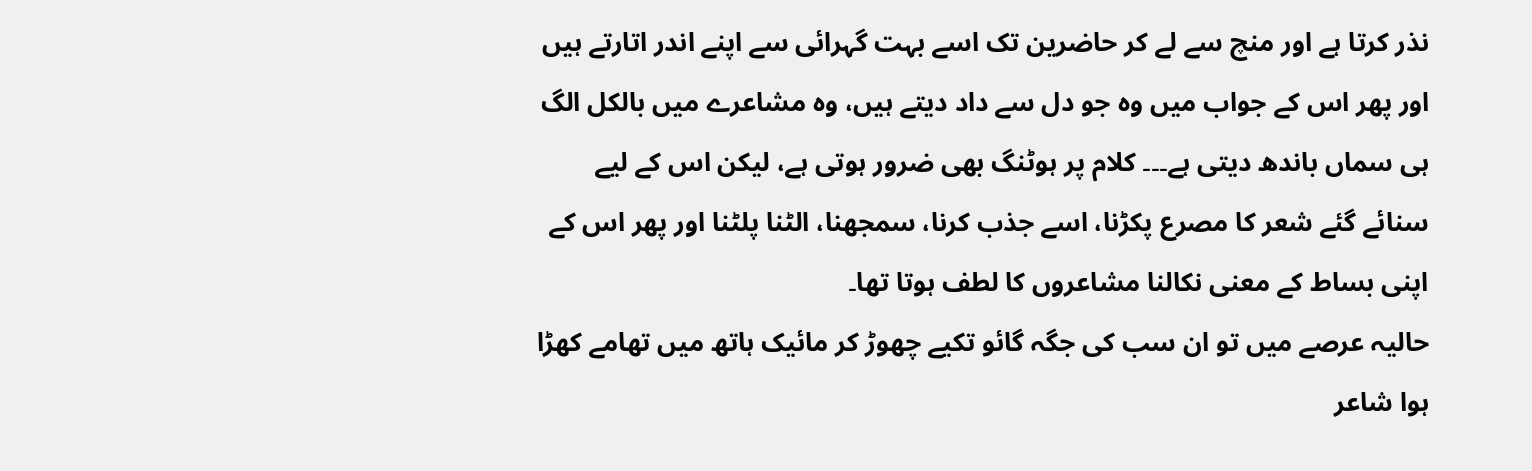نذر کرتا ہے اور منچ سے لے کر حاضرین تک اسے بہت گہرائی سے اپنے اندر اتارتے ہیں اور پھر اس کے جواب میں وہ جو دل سے داد دیتے ہیں، وہ مشاعرے میں بالکل الگ ہی سماں باندھ دیتی ہے۔۔۔ کلام پر ہوٹنگ بھی ضرور ہوتی ہے، لیکن اس کے لیے سنائے گئے شعر کا مصرع پکڑنا، اسے جذب کرنا، سمجھنا، الٹنا پلٹنا اور پھر اس کے اپنی بساط کے معنی نکالنا مشاعروں کا لطف ہوتا تھا۔
حالیہ عرصے میں تو ان سب کی جگہ گائو تکیے چھوڑ کر مائیک ہاتھ میں تھامے کھڑا ہوا شاعر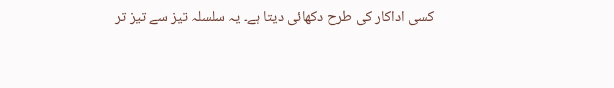کسی اداکار کی طرح دکھائی دیتا ہے۔ یہ سلسلہ تیز سے تیز تر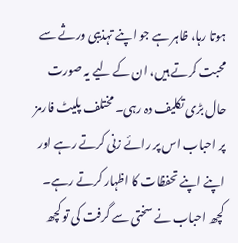ہوتا رہا، ظاہر ہے جو اپنے تہذیبی ورثے سے محبت کرتے ہیں، ان کے لیے یہ صورت حال بڑی تکلیف دہ رہی۔ مختلف پلیٹ فارمز پر احباب اس پر رائے زنی کرتے رہے اور اپنے اپنے تحفظات کا اظہار کرتے رہے۔ کچھ احباب نے سختی سے گرفت کی تو کچھ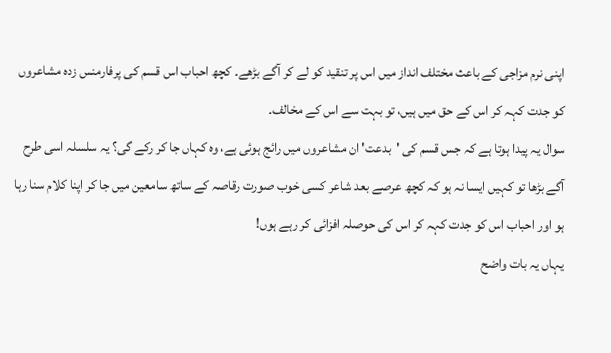اپنی نرم مزاجی کے باعث مختلف انداز میں اس پر تنقید کو لے کر آگے بڑھے۔ کچھ احباب اس قسم کی پرفارمنس زدہ مشاعروں کو جدت کہہ کر اس کے حق میں ہیں، تو بہت سے اس کے مخالف۔
سوال یہ پیدا ہوتا ہے کہ جس قسم کی 'بدعت' ان مشاعروں میں رائج ہوئی ہے، وہ کہاں جا کر رکے گی؟ یہ سلسلہ اسی طرح آگے بڑھا تو کہیں ایسا نہ ہو کہ کچھ عرصے بعد شاعر کسی خوب صورت رقاصہ کے ساتھ سامعین میں جا کر اپنا کلام سنا رہا ہو اور احباب اس کو جدت کہہ کر اس کی حوصلہ افزائی کر رہے ہوں!
یہاں یہ بات واضح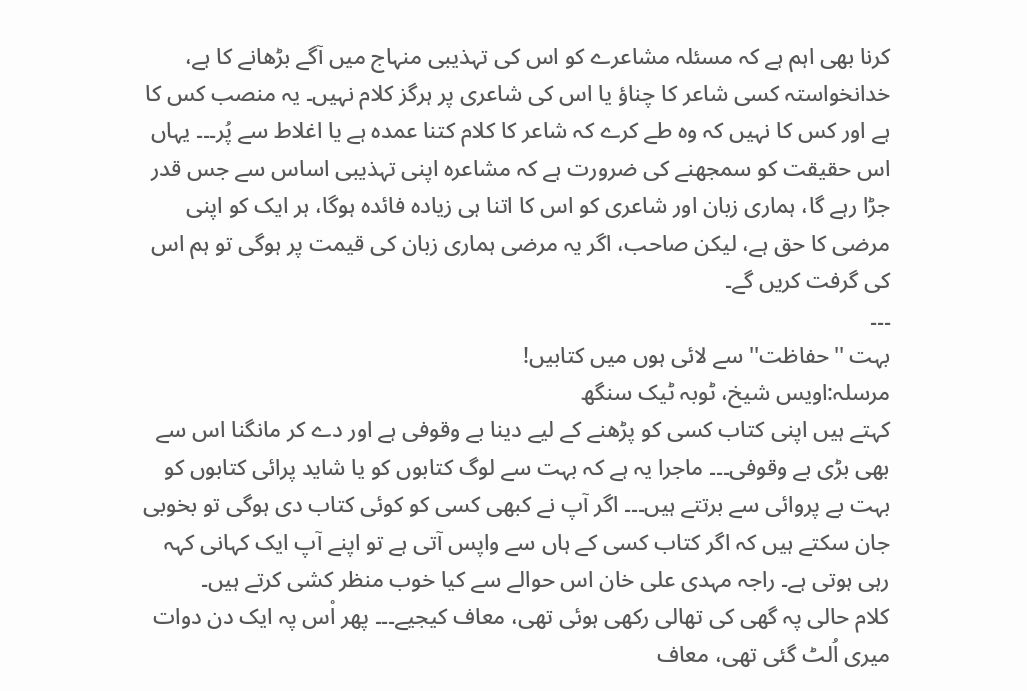کرنا بھی اہم ہے کہ مسئلہ مشاعرے کو اس کی تہذیبی منہاج میں آگے بڑھانے کا ہے، خدانخواستہ کسی شاعر کا چناؤ یا اس کی شاعری پر ہرگز کلام نہیں۔ یہ منصب کس کا ہے اور کس کا نہیں کہ وہ طے کرے کہ شاعر کا کلام کتنا عمدہ ہے یا اغلاط سے پُر۔۔۔ یہاں اس حقیقت کو سمجھنے کی ضرورت ہے کہ مشاعرہ اپنی تہذیبی اساس سے جس قدر جڑا رہے گا، ہماری زبان اور شاعری کو اس کا اتنا ہی زیادہ فائدہ ہوگا، ہر ایک کو اپنی مرضی کا حق ہے، لیکن صاحب، اگر یہ مرضی ہماری زبان کی قیمت پر ہوگی تو ہم اس کی گرفت کریں گے۔
۔۔۔
بہت ''حفاظت'' سے لائی ہوں میں کتابیں!
مرسلہ:اویس شیخ، ٹوبہ ٹیک سنگھ
کہتے ہیں اپنی کتاب کسی کو پڑھنے کے لیے دینا بے وقوفی ہے اور دے کر مانگنا اس سے بھی بڑی بے وقوفی۔۔۔ ماجرا یہ ہے کہ بہت سے لوگ کتابوں کو یا شاید پرائی کتابوں کو بہت بے پروائی سے برتتے ہیں۔۔۔ اگر آپ نے کبھی کسی کو کوئی کتاب دی ہوگی تو بخوبی جان سکتے ہیں کہ اگر کتاب کسی کے ہاں سے واپس آتی ہے تو اپنے آپ ایک کہانی کہہ رہی ہوتی ہے۔ راجہ مہدی علی خان اس حوالے سے کیا خوب منظر کشی کرتے ہیں۔
کلام حالی پہ گھی کی تھالی رکھی ہوئی تھی، معاف کیجیے۔۔۔ پھر اْس پہ ایک دن دوات میری اُلٹ گئی تھی، معاف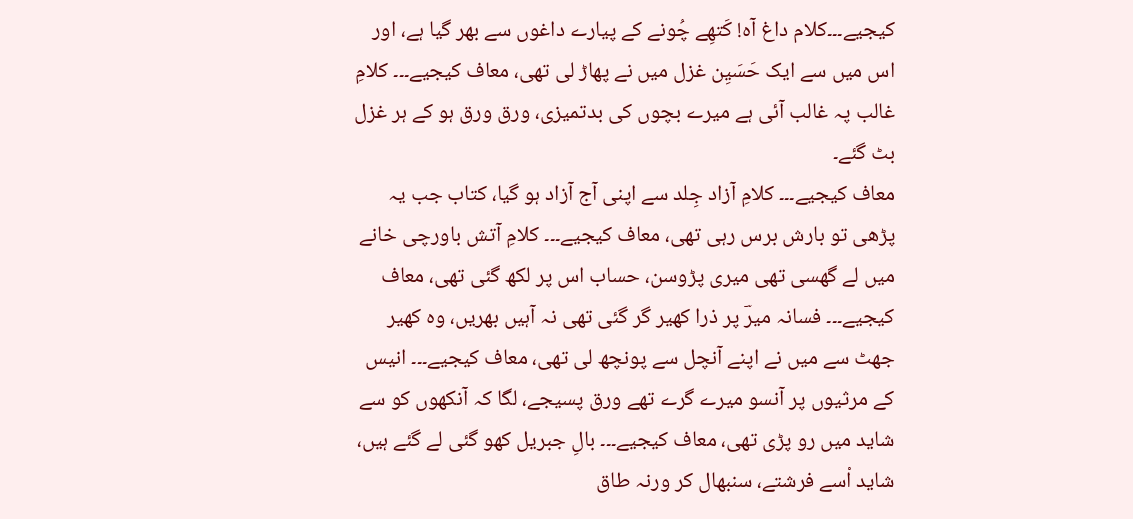کیجیے۔۔۔کلام داغ آہ! کَتھِے چُونے کے پیارے داغوں سے بھر گیا ہے، اور اس میں سے ایک حَسَیِن غزل میں نے پھاڑ لی تھی، معاف کیجیے۔۔۔ کلامِ غالب پہ غالب آئی ہے میرے بچوں کی بدتمیزی، ورق ورق ہو کے ہر غزل بٹ گئے۔
معاف کیجیے۔۔۔ کلامِ آزاد جِلد سے اپنی آج آزاد ہو گیا، کتاب جب یہ پڑھی تو بارش برس رہی تھی، معاف کیجیے۔۔۔ کلامِ آتش باورچی خانے میں لے گھسی تھی میری پڑوسن، حساب اس پر لکھ گئی تھی، معاف کیجیے۔۔۔ فسانہ میرؔ پر ذرا کھیر گر گئی تھی نہ آہیں بھریں، وہ کھیر جھٹ سے میں نے اپنے آنچل سے پونچھ لی تھی، معاف کیجیے۔۔۔ انیس کے مرثیوں پر آنسو میرے گرے تھے ورق پسیجے، لگا کہ آنکھوں کو سے شاید میں رو پڑی تھی، معاف کیجیے۔۔۔ بالِ جبریل کھو گئی لے گئے ہیں، شاید اْسے فرشتے، سنبھال کر ورنہ طاق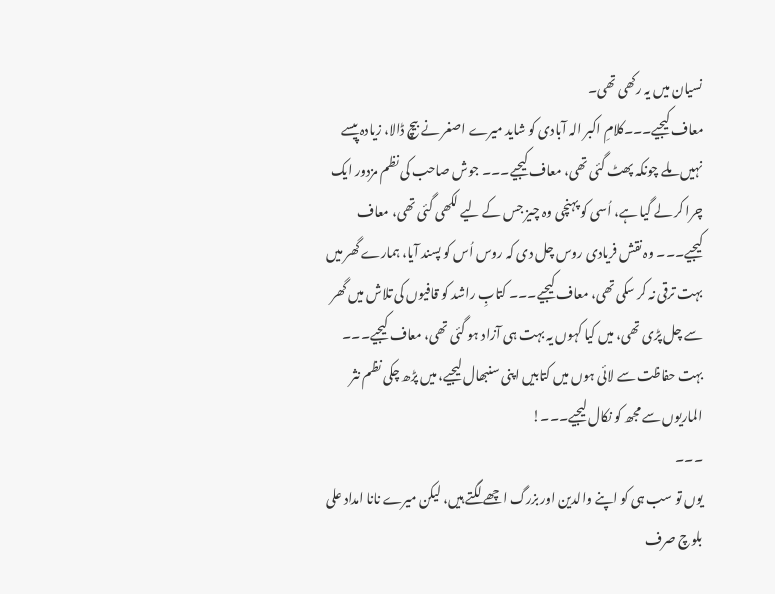نسیان میں یہ رکھی تھی۔
معاف کیجیے۔۔۔کلامِ اکبر الہ آبادی کو شاید میرے اصغر نے بیچ ڈالا، زیادہ پیسے نہیں ملے چونکہ پھٹ گئی تھی، معاف کیجیے۔۔۔ جوش صاحب کی نظم مزدور ایک چرا کر لے گیا ہے، اُسی کو پہنچی وہ چیز جس کے لیے لکھی گئی تھی، معاف کیجیے۔۔۔ وہ نقش فریادی روس چل دی کہ روس اُس کو پسند آیا، ہمارے گھر میں بہت ترقی نہ کر سکی تھی، معاف کیجیے۔۔۔ کتابِ راشد کو قافیوں کی تلاش میں گھر سے چل پڑی تھی، میں کیا کہوں یہ بہت ہی آزاد ہو گئی تھی، معاف کیجیے۔۔۔ بہت حفاظت سے لائی ہوں میں کتابیں اپنی سنبھال لیجیے، میں پڑھ چکی نظم نثر الماریوں سے مجھ کو نکال لیجیے۔۔۔!
۔۔۔
یوں تو سب ہی کو اپنے والدین اور بزرگ اچھے لگتے ہیں، لیکن میرے نانا امداد علی بلوچ صرف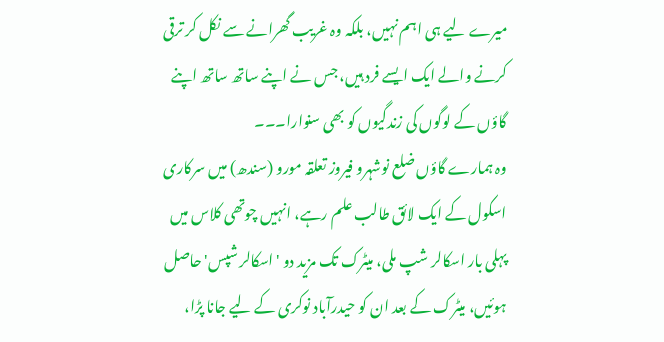میرے لیے ہی اہم نہیں، بلکہ وہ غریب گھرانے سے نکل کر ترقی کرنے والے ایک ایسے فرد ہیں، جس نے اپنے ساتھ ساتھ اپنے گاؤں کے لوگوں کی زندگیوں کو بھی سنوارا۔۔۔
وہ ہمارے گاؤں ضلع نوشہرو فیروز تعلقہ مورو (سندھ) میں سرکاری اسکول کے ایک لائق طالب علم رہے، انہیں چوتھی کلاس میں پہلی بار اسکالر شپ ملی، میٹرک تک مزید دو 'اسکالر شپس' حاصل ہوئیں، میٹرک کے بعد ان کو حیدرآباد نوکری کے لیے جانا پڑا،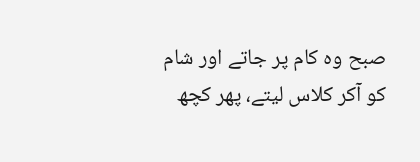صبح وہ کام پر جاتے اور شام کو آکر کلاس لیتے، پھر کچھ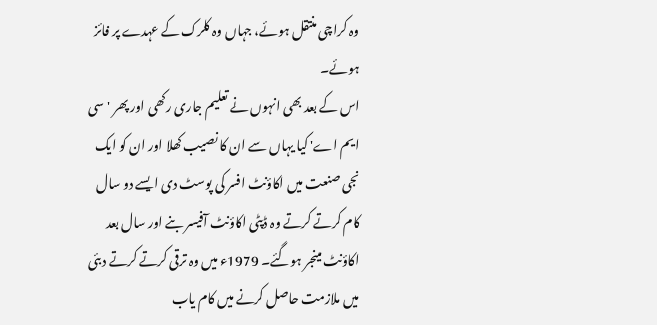وہ کراچی منتقل ہوئے، جہاں وہ کلرک کے عہدے پر فائز ہوئے۔
اس کے بعد بھی انہوں نے تعلیم جاری رکھی اور پھر 'سی ایم اے' کیا یہاں سے ان کا نصیب کھلا اور ان کو ایک نجی صنعت میں اکاؤنٹ افسر کی پوسٹ دی ایسے دو سال کام کرتے کرتے وہ ڈپٹی اکاؤنٹ آفیسر بنے اور سال بعد اکاؤنٹ مینجر ہوگئے۔ 1979ء میں وہ ترقی کرتے کرتے دبئی میں ملازمت حاصل کرنے میں کام یاب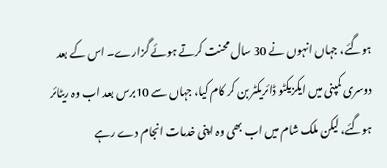ہوگئے، جہاں انہوں نے 30 سال محنت کرتے ہوئے گزارے۔ اس کے بعد دوسری کمپنی میں ایکزیکٹو ڈائریکٹر بن کر کام کیا، جہاں سے 10برس بعد اب وہ ریٹائر ہوگئے، لیکن ملک شام میں اب بھی وہ اپنی خدمات انجام دے رہے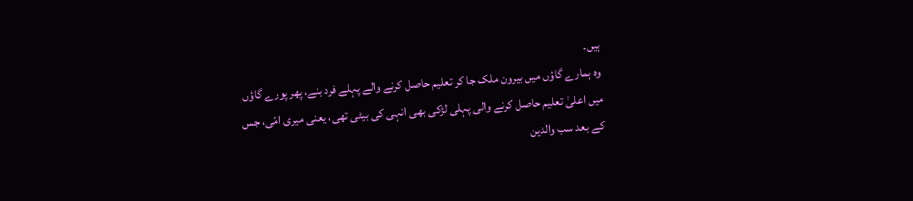ہیں۔
وہ ہمارے گاؤں میں بیرون ملک جا کر تعلیم حاصل کرنے والے پہلے فرد بنے، پھر پورے گاؤں میں اعلیٰ تعلیم حاصل کرنے والی پہلی لڑکی بھی انہی کی بیٹی تھی، یعنی میری امّی، جس کے بعد سب والدین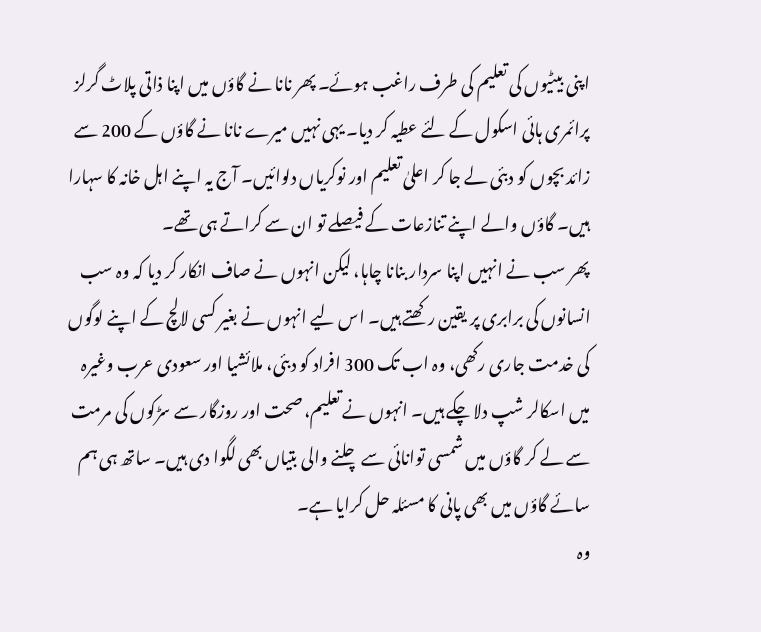اپنی بیٹیوں کی تعلیم کی طرف راغب ہوئے۔ پھر نانا نے گاؤں میں اپنا ذاتی پلاٹ گرلز پرائمری ہائی اسکول کے لئے عطیہ کر دیا۔ یہی نہیں میرے نانا نے گاؤں کے 200 سے زائد بچوں کو دبئی لے جا کر اعلیٰ تعلیم اور نوکریاں دلوائیں۔ آج یہ اپنے اہل خانہ کا سہارا ہیں۔ گاؤں والے اپنے تنازعات کے فیصلے تو ان سے کراتے ہی تھے۔
پھر سب نے انہیں اپنا سردار بنانا چاہا، لیکن انہوں نے صاف انکار کر دیا کہ وہ سب انسانوں کی برابری پر یقین رکھتے ہیں۔ اس لیے انہوں نے بغیر کسی لالچ کے اپنے لوگوں کی خدمت جاری رکھی، وہ اب تک 300 افراد کو دبئی، ملائشیا اور سعودی عرب وغیرہ میں اسکالر شپ دلا چکے ہیں۔ انہوں نے تعلیم، صحت اور روزگار سے سڑکوں کی مرمت سے لے کر گاؤں میں شمسی توانائی سے چلنے والی بتیاں بھی لگوا دی ہیں۔ ساتھ ہی ہم سائے گاؤں میں بھی پانی کا مسئلہ حل کرایا ہے۔
وہ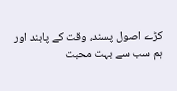کڑے اصول پسند، وقت کے پابند اور ہم سب سے بہت محبت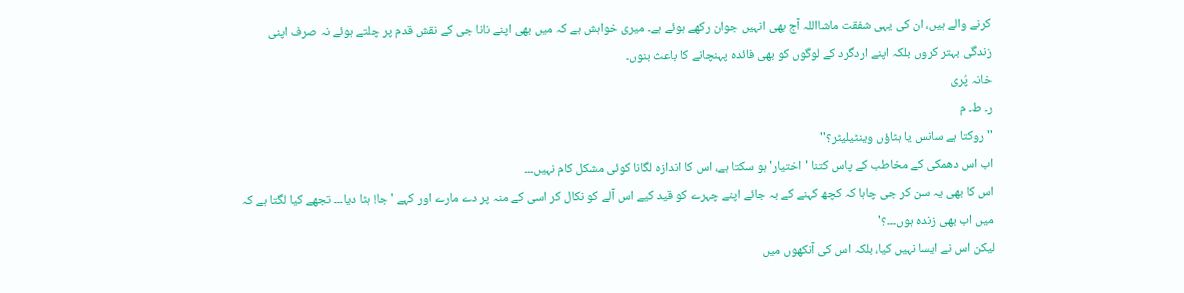کرنے والے ہیں، ان کی یہی شفقت ماشااللہ آج بھی انہیں جوان رکھے ہوئے ہے۔ میری خواہش ہے کہ میں بھی اپنے نانا جی کے نقش قدم پر چلتے ہوئے نہ صرف اپنی زندگی بہتر کروں بلکہ اپنے اردگرد کے لوگوں کو بھی فائدہ پہنچانے کا باعث بنوں۔
خانہ پُری
ر۔ ط۔ م
''روکتا ہے سانس یا ہٹاؤں وینٹیلیٹر؟''
اب اس دھمکی کے مخاطب کے پاس کتنا 'اختیار' ہو سکتا ہے، اس کا اندازہ لگانا کوئی مشکل کام نہیں۔۔۔
اس کا بھی یہ سن کر جی چاہا کہ کچھ کہنے کے بہ جائے اپنے چہرے کو قید کیے اس آلے کو نکال کر اسی کے منہ پر دے مارے اور کہے 'جا! ہٹا دیا۔۔۔ تجھے کیا لگتا ہے کہ میں اب بھی زندہ ہوں۔۔۔؟'
لیکن اس نے ایسا نہیں کیا، بلکہ اس کی آنکھوں میں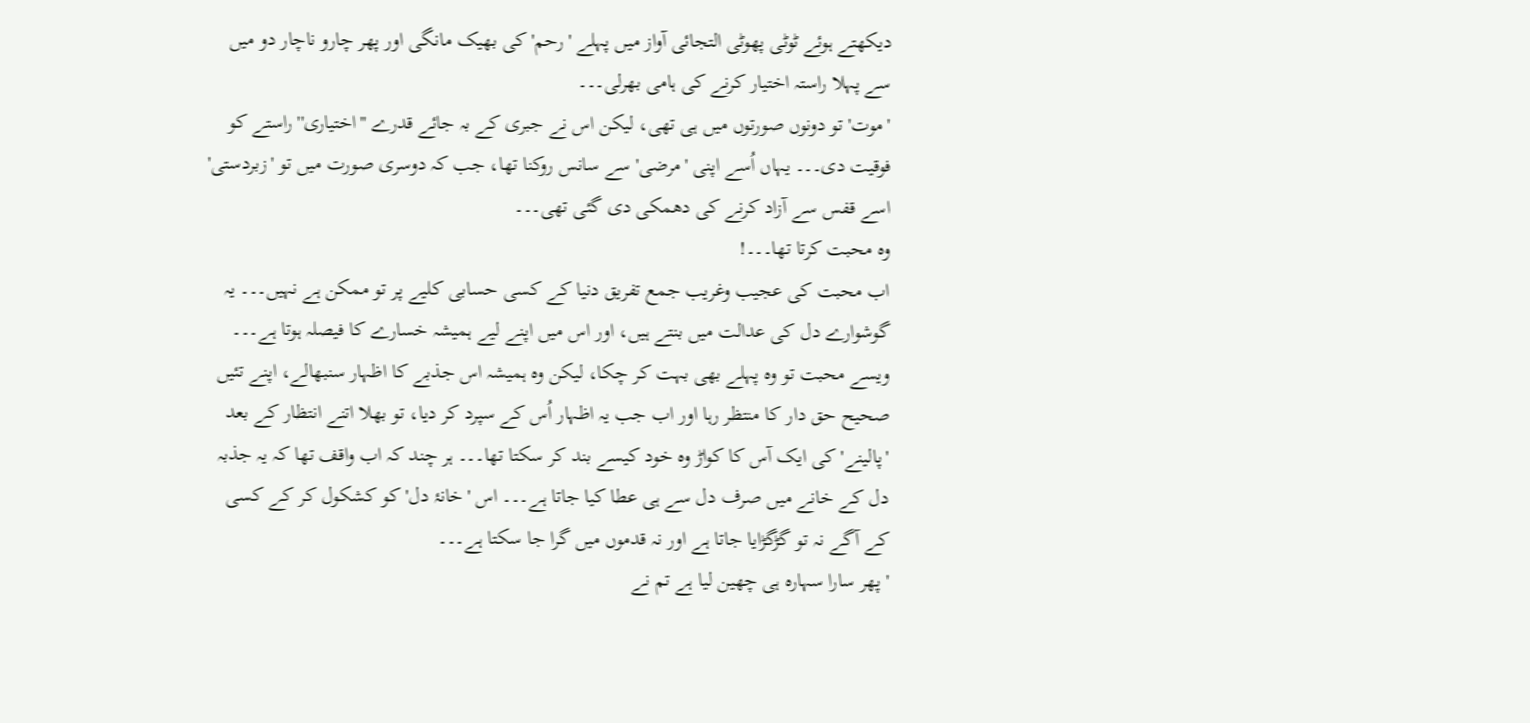دیکھتے ہوئے ٹوٹی پھوٹی التجائی آواز میں پہلے 'رحم' کی بھیک مانگی اور پھر چارو ناچار دو میں سے پہلا راستہ اختیار کرنے کی ہامی بھرلی۔۔۔
'موت' تو دونوں صورتوں میں ہی تھی، لیکن اس نے جبری کے بہ جائے قدرے ''اختیاری'' راستے کو فوقیت دی۔۔۔ یہاں اُسے اپنی 'مرضی' سے سانس روکنا تھا، جب کہ دوسری صورت میں تو 'زبردستی' اسے قفس سے آزاد کرنے کی دھمکی دی گئی تھی۔۔۔
وہ محبت کرتا تھا۔۔۔!
اب محبت کی عجیب وغریب جمع تفریق دنیا کے کسی حسابی کلیے پر تو ممکن ہے نہیں۔۔۔ یہ گوشوارے دل کی عدالت میں بنتے ہیں، اور اس میں اپنے لیے ہمیشہ خسارے کا فیصلہ ہوتا ہے۔۔۔ ویسے محبت تو وہ پہلے بھی بہت کر چکا، لیکن وہ ہمیشہ اس جذبے کا اظہار سنبھالے، اپنے تئیں صحیح حق دار کا منتظر رہا اور اب جب یہ اظہار اُس کے سپرد کر دیا، تو بھلا اتنے انتظار کے بعد 'پالینے' کی ایک آس کا کواڑ وہ خود کیسے بند کر سکتا تھا۔۔۔ ہر چند کہ اب واقف تھا کہ یہ جذبہ دل کے خانے میں صرف دل سے ہی عطا کیا جاتا ہے۔۔۔ اس 'خانۂ دل' کو کشکول کر کے کسی کے آگے نہ تو گڑگڑایا جاتا ہے اور نہ قدموں میں گرا جا سکتا ہے۔۔۔
'پھر سارا سہارہ ہی چھین لیا ہے تم نے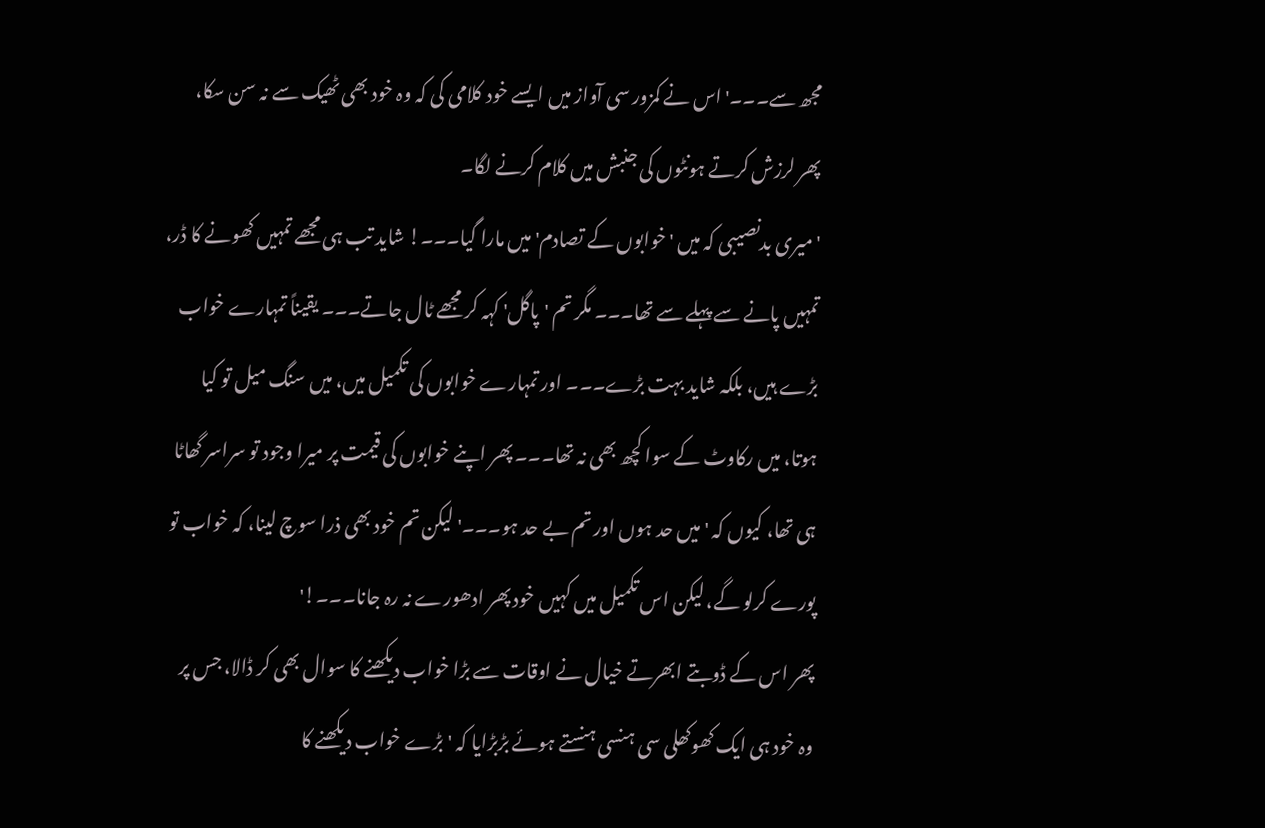مجھ سے۔۔۔' اس نے کمزور سی آواز میں ایسے خود کلامی کی کہ وہ خود بھی ٹھیک سے نہ سن سکا، پھر لرزش کرتے ہونٹوں کی جنبش میں کلام کرنے لگا۔
'میری بدنصیبی کہ میں 'خوابوں کے تصادم' میں مارا گیا۔۔۔! شاید تب ہی مجھے تمہیں کھونے کا ڈر، تمہیں پانے سے پہلے سے تھا۔۔۔ مگر تم 'پاگل' کہہ کر مجھے ٹال جاتے۔۔۔ یقیناً تمہارے خواب بڑے ہیں، بلکہ شاید بہت بڑے۔۔۔ اور تمہارے خوابوں کی تکمیل میں، میں سنگ میل تو کیا ہوتا، میں رکاوٹ کے سوا کچھ بھی نہ تھا۔۔۔ پھر اپنے خوابوں کی قیمت پر میرا وجود تو سراسر گھاٹا ہی تھا، کیوں کہ 'میں حد ہوں اور تم بے حد ہو۔۔۔' لیکن تم خود بھی ذرا سوچ لینا، کہ خواب تو پورے کرلو گے، لیکن اس تکمیل میں کہیں خود پھر ادھورے نہ رہ جانا۔۔۔!'
پھر اس کے ڈوبتے ابھرتے خیال نے اوقات سے بڑا خواب دیکھنے کا سوال بھی کر ڈالا، جس پر وہ خود ہی ایک کھوکھلی سی ہنسی ہنستے ہوئے بڑبڑایا کہ 'بڑے خواب دیکھنے کا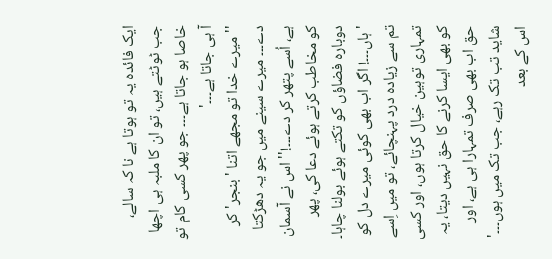ایک فائدہ یہ تو ہوتا ہے نا کہ سالے، جب ٹوٹتے ہیں، تو ان کا ملبہ ہی اچھا خاصا ہو جاتا ہے۔۔۔ جو پھر کسی کام تو آ ہی جاتا ہے۔۔۔'
''میرے خدا تو مجھے اتنا 'بنجر' کر دے۔۔۔ میرے سینے میں جو یہ دھڑکتا ہے، اُسے پتھر کر دے۔۔۔!'' اس نے آسمان کو مخاطب کرتے ہوئے دعا کی، پھر دوبارہ فضاؤں کو تکتے ہوئے بولنا چاہا۔
'ہاں۔۔۔! اگر اب بھی کوئی میرے دل کو تم سے زیادہ درد پہنچائے، تو میں اِسے تمہاری توہین خیال کرتا ہوں، اور کسی کو بھی ایسا کرنے کا حق نہیں دیتا، یہ حق اب بھی صرف تمہارا ہی ہے، اور شاید تب تک رہے، جب تک میں ہوں۔۔۔'
اس کے بعد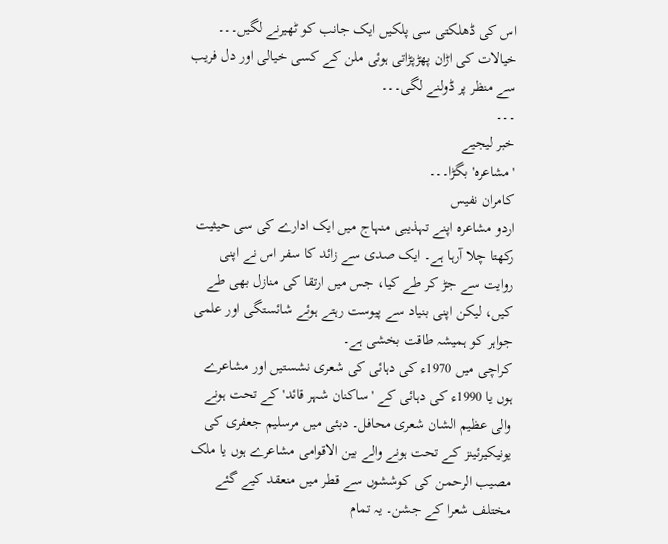اس کی ڈھلکتی سی پلکیں ایک جانب کو ٹھیرنے لگیں۔۔۔ خیالات کی اڑان پھڑپڑاتی ہوئی ملن کے کسی خیالی اور دل فریب سے منظر پر ڈولنے لگی۔۔۔
۔۔۔
خبر لیجیے
'مشاعرہ' بگڑا۔۔۔
کامران نفیس
اردو مشاعرہ اپنے تہذیبی منہاج میں ایک ادارے کی سی حیثیت رکھتا چلا آرہا ہے۔ ایک صدی سے زائد کا سفر اس نے اپنی روایت سے جڑ کر طے کیا، جس میں ارتقا کی منازل بھی طے کیں، لیکن اپنی بنیاد سے پیوست رہتے ہوئے شائستگی اور علمی جواہر کو ہمیشہ طاقت بخشی ہے۔
کراچی میں 1970ء کی دہائی کی شعری نشستیں اور مشاعرے ہوں یا 1990ء کی دہائی کے 'ساکنان شہر قائد' کے تحت ہونے والی عظیم الشان شعری محافل۔ دبئی میں مرسلیم جعفری کی یونیکیرئینز کے تحت ہونے والے بین الاقوامی مشاعرے ہوں یا ملک مصیب الرحمن کی کوششوں سے قطر میں منعقد کیے گئے مختلف شعرا کے جشن۔ یہ تمام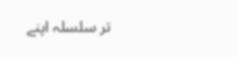تر سلسلہ اپنے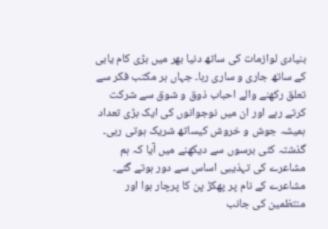بنیادی لوازمات کی ساتھ دنیا بھر میں بڑی کام یابی کے ساتھ جاری و ساری رہا۔ جہاں ہر مکتب فکر سے تعلق رکھنے والے احباب ذوق و شوق سے شرکت کرتے رہے اور ان میں نوجوانوں کی ایک بڑی تعداد ہمیشہ جوش و خروش کیساتھ شریک ہوتی رہی۔
گذشتہ کئی برسوں سے دیکھنے میں آیا کہ ہم مشاعرے کی تہذیبی اساس سے دور ہوتے گئے۔ مشاعرے کے نام پر پھکڑ پن کا پرچار ہوا اور منتظمین کی جانب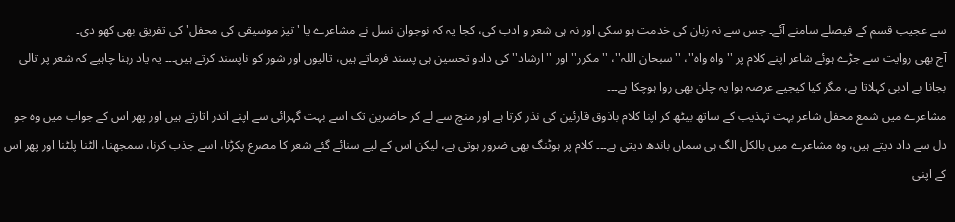سے عجیب قسم کے فیصلے سامنے آئے۔ جس سے نہ زبان کی خدمت ہو سکی اور نہ ہی شعر و ادب کی، کجا یہ کہ نوجوان نسل نے مشاعرے یا 'تیز موسیقی کی محفل' کی تفریق بھی کھو دی۔
آج بھی روایت سے جڑے ہوئے شاعر اپنے کلام پر ''واہ واہ''، ''سبحان اللہ''، ''مکرر'' اور ''ارشاد'' کی دادو تحسین ہی پسند فرماتے ہیں، تالیوں اور شور کو ناپسند کرتے ہیں۔۔۔ یہ یاد رہنا چاہیے کہ شعر پر تالی بجانا بے ادبی کہلاتا ہے، مگر کیا کیجیے عرصہ ہوا یہ چلن بھی روا ہوچکا ہے۔۔۔
مشاعرے میں شمع محفل شاعر بہت تہذیب کے ساتھ بیٹھ کر اپنا کلام باذوق قارئین کی نذر کرتا ہے اور منچ سے لے کر حاضرین تک اسے بہت گہرائی سے اپنے اندر اتارتے ہیں اور پھر اس کے جواب میں وہ جو دل سے داد دیتے ہیں، وہ مشاعرے میں بالکل الگ ہی سماں باندھ دیتی ہے۔۔۔ کلام پر ہوٹنگ بھی ضرور ہوتی ہے، لیکن اس کے لیے سنائے گئے شعر کا مصرع پکڑنا، اسے جذب کرنا، سمجھنا، الٹنا پلٹنا اور پھر اس کے اپنی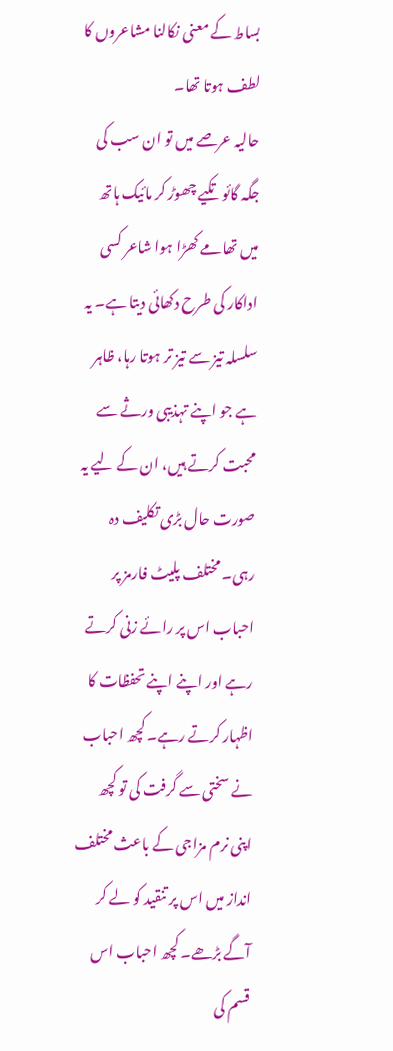بساط کے معنی نکالنا مشاعروں کا لطف ہوتا تھا۔
حالیہ عرصے میں تو ان سب کی جگہ گائو تکیے چھوڑ کر مائیک ہاتھ میں تھامے کھڑا ہوا شاعر کسی اداکار کی طرح دکھائی دیتا ہے۔ یہ سلسلہ تیز سے تیز تر ہوتا رہا، ظاہر ہے جو اپنے تہذیبی ورثے سے محبت کرتے ہیں، ان کے لیے یہ صورت حال بڑی تکلیف دہ رہی۔ مختلف پلیٹ فارمز پر احباب اس پر رائے زنی کرتے رہے اور اپنے اپنے تحفظات کا اظہار کرتے رہے۔ کچھ احباب نے سختی سے گرفت کی تو کچھ اپنی نرم مزاجی کے باعث مختلف انداز میں اس پر تنقید کو لے کر آگے بڑھے۔ کچھ احباب اس قسم کی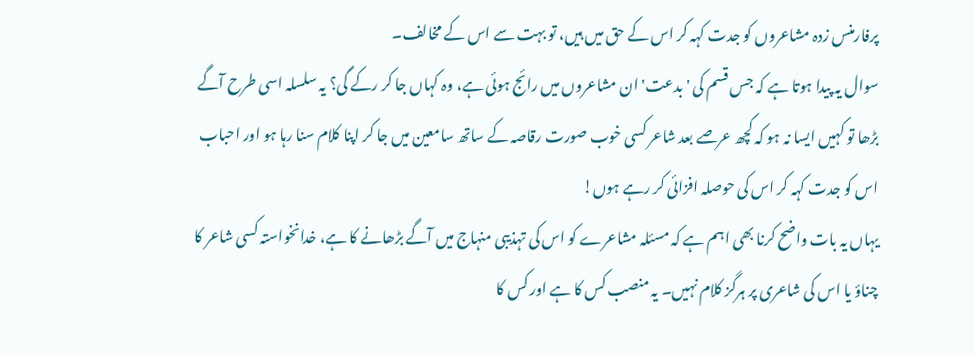پرفارمنس زدہ مشاعروں کو جدت کہہ کر اس کے حق میں ہیں، تو بہت سے اس کے مخالف۔
سوال یہ پیدا ہوتا ہے کہ جس قسم کی 'بدعت' ان مشاعروں میں رائج ہوئی ہے، وہ کہاں جا کر رکے گی؟ یہ سلسلہ اسی طرح آگے بڑھا تو کہیں ایسا نہ ہو کہ کچھ عرصے بعد شاعر کسی خوب صورت رقاصہ کے ساتھ سامعین میں جا کر اپنا کلام سنا رہا ہو اور احباب اس کو جدت کہہ کر اس کی حوصلہ افزائی کر رہے ہوں!
یہاں یہ بات واضح کرنا بھی اہم ہے کہ مسئلہ مشاعرے کو اس کی تہذیبی منہاج میں آگے بڑھانے کا ہے، خدانخواستہ کسی شاعر کا چناؤ یا اس کی شاعری پر ہرگز کلام نہیں۔ یہ منصب کس کا ہے اور کس کا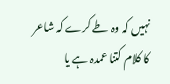نہیں کہ وہ طے کرے کہ شاعر کا کلام کتنا عمدہ ہے یا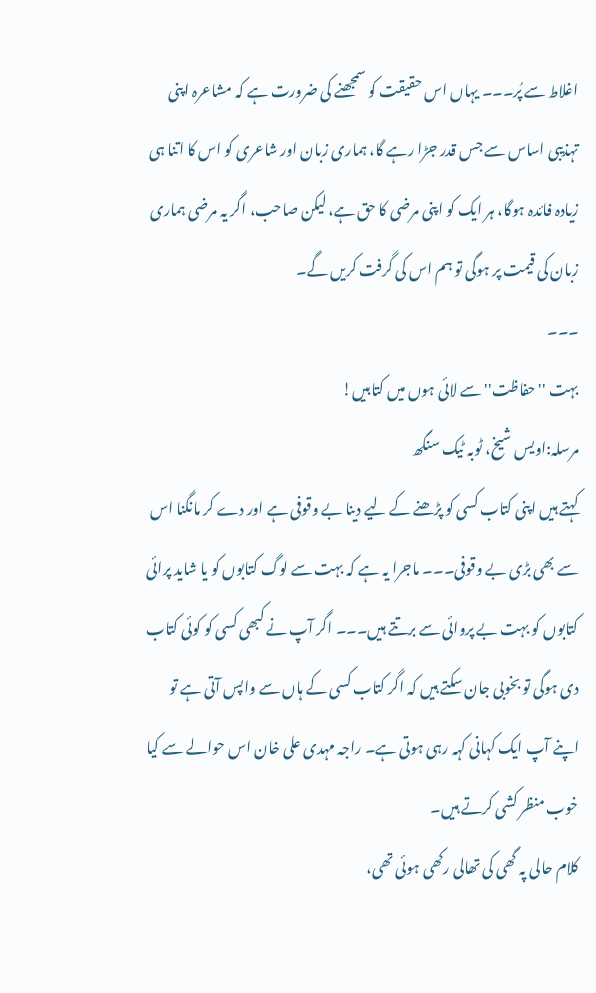اغلاط سے پُر۔۔۔ یہاں اس حقیقت کو سمجھنے کی ضرورت ہے کہ مشاعرہ اپنی تہذیبی اساس سے جس قدر جڑا رہے گا، ہماری زبان اور شاعری کو اس کا اتنا ہی زیادہ فائدہ ہوگا، ہر ایک کو اپنی مرضی کا حق ہے، لیکن صاحب، اگر یہ مرضی ہماری زبان کی قیمت پر ہوگی تو ہم اس کی گرفت کریں گے۔
۔۔۔
بہت ''حفاظت'' سے لائی ہوں میں کتابیں!
مرسلہ:اویس شیخ، ٹوبہ ٹیک سنگھ
کہتے ہیں اپنی کتاب کسی کو پڑھنے کے لیے دینا بے وقوفی ہے اور دے کر مانگنا اس سے بھی بڑی بے وقوفی۔۔۔ ماجرا یہ ہے کہ بہت سے لوگ کتابوں کو یا شاید پرائی کتابوں کو بہت بے پروائی سے برتتے ہیں۔۔۔ اگر آپ نے کبھی کسی کو کوئی کتاب دی ہوگی تو بخوبی جان سکتے ہیں کہ اگر کتاب کسی کے ہاں سے واپس آتی ہے تو اپنے آپ ایک کہانی کہہ رہی ہوتی ہے۔ راجہ مہدی علی خان اس حوالے سے کیا خوب منظر کشی کرتے ہیں۔
کلام حالی پہ گھی کی تھالی رکھی ہوئی تھی،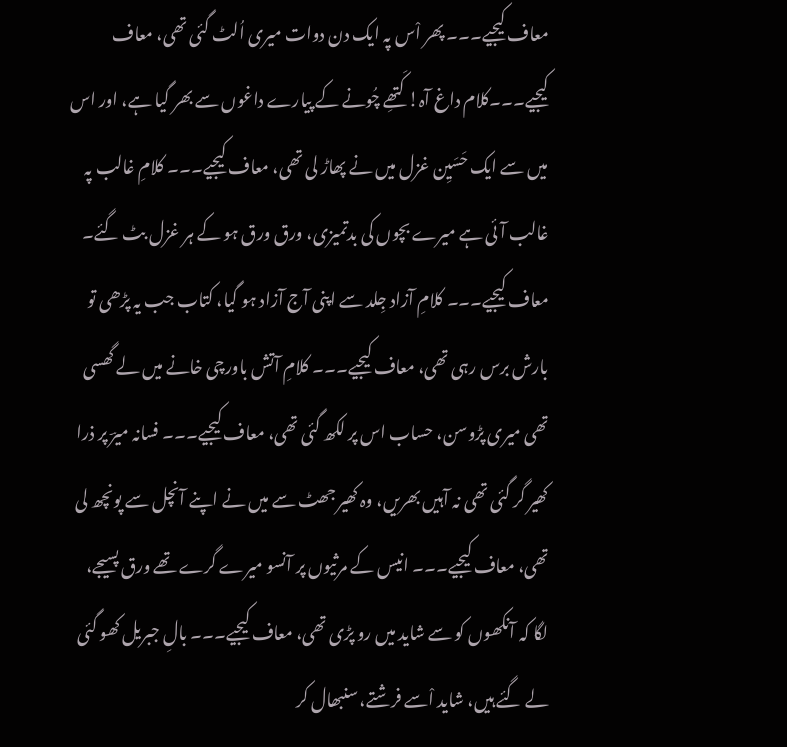معاف کیجیے۔۔۔ پھر اْس پہ ایک دن دوات میری اُلٹ گئی تھی، معاف کیجیے۔۔۔کلام داغ آہ! کَتھِے چُونے کے پیارے داغوں سے بھر گیا ہے، اور اس میں سے ایک حَسَیِن غزل میں نے پھاڑ لی تھی، معاف کیجیے۔۔۔ کلامِ غالب پہ غالب آئی ہے میرے بچوں کی بدتمیزی، ورق ورق ہو کے ہر غزل بٹ گئے۔
معاف کیجیے۔۔۔ کلامِ آزاد جِلد سے اپنی آج آزاد ہو گیا، کتاب جب یہ پڑھی تو بارش برس رہی تھی، معاف کیجیے۔۔۔ کلامِ آتش باورچی خانے میں لے گھسی تھی میری پڑوسن، حساب اس پر لکھ گئی تھی، معاف کیجیے۔۔۔ فسانہ میرؔ پر ذرا کھیر گر گئی تھی نہ آہیں بھریں، وہ کھیر جھٹ سے میں نے اپنے آنچل سے پونچھ لی تھی، معاف کیجیے۔۔۔ انیس کے مرثیوں پر آنسو میرے گرے تھے ورق پسیجے، لگا کہ آنکھوں کو سے شاید میں رو پڑی تھی، معاف کیجیے۔۔۔ بالِ جبریل کھو گئی لے گئے ہیں، شاید اْسے فرشتے، سنبھال کر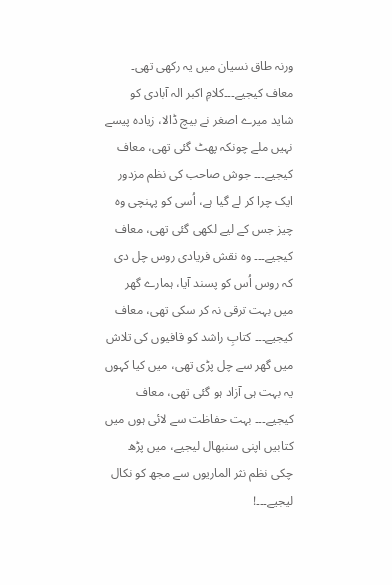ورنہ طاق نسیان میں یہ رکھی تھی۔
معاف کیجیے۔۔۔کلامِ اکبر الہ آبادی کو شاید میرے اصغر نے بیچ ڈالا، زیادہ پیسے نہیں ملے چونکہ پھٹ گئی تھی، معاف کیجیے۔۔۔ جوش صاحب کی نظم مزدور ایک چرا کر لے گیا ہے، اُسی کو پہنچی وہ چیز جس کے لیے لکھی گئی تھی، معاف کیجیے۔۔۔ وہ نقش فریادی روس چل دی کہ روس اُس کو پسند آیا، ہمارے گھر میں بہت ترقی نہ کر سکی تھی، معاف کیجیے۔۔۔ کتابِ راشد کو قافیوں کی تلاش میں گھر سے چل پڑی تھی، میں کیا کہوں یہ بہت ہی آزاد ہو گئی تھی، معاف کیجیے۔۔۔ بہت حفاظت سے لائی ہوں میں کتابیں اپنی سنبھال لیجیے، میں پڑھ چکی نظم نثر الماریوں سے مجھ کو نکال لیجیے۔۔۔!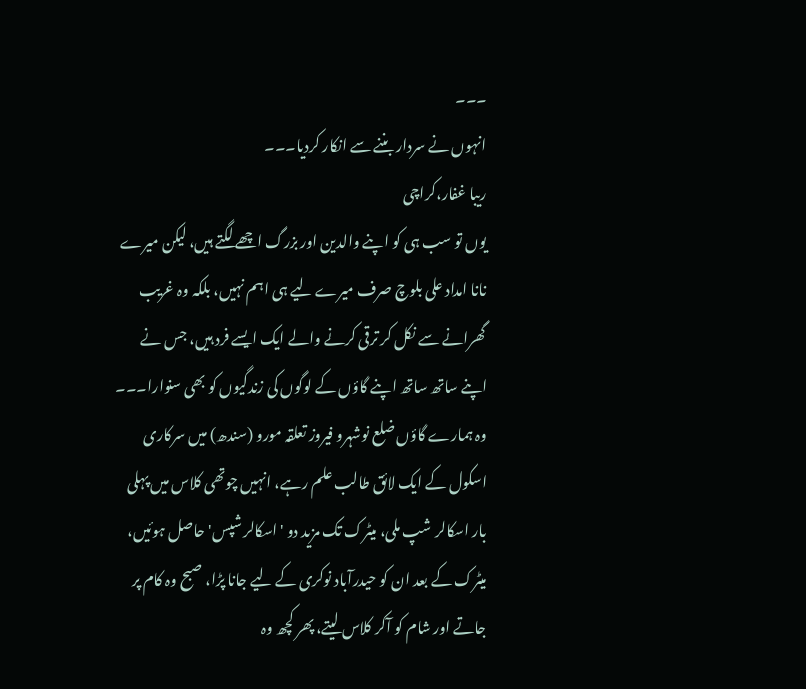۔۔۔
انہوں نے سردار بننے سے انکار کردیا۔۔۔
ریبا غفار،کراچی
یوں تو سب ہی کو اپنے والدین اور بزرگ اچھے لگتے ہیں، لیکن میرے نانا امداد علی بلوچ صرف میرے لیے ہی اہم نہیں، بلکہ وہ غریب گھرانے سے نکل کر ترقی کرنے والے ایک ایسے فرد ہیں، جس نے اپنے ساتھ ساتھ اپنے گاؤں کے لوگوں کی زندگیوں کو بھی سنوارا۔۔۔
وہ ہمارے گاؤں ضلع نوشہرو فیروز تعلقہ مورو (سندھ) میں سرکاری اسکول کے ایک لائق طالب علم رہے، انہیں چوتھی کلاس میں پہلی بار اسکالر شپ ملی، میٹرک تک مزید دو 'اسکالر شپس' حاصل ہوئیں، میٹرک کے بعد ان کو حیدرآباد نوکری کے لیے جانا پڑا، صبح وہ کام پر جاتے اور شام کو آکر کلاس لیتے، پھر کچھ وہ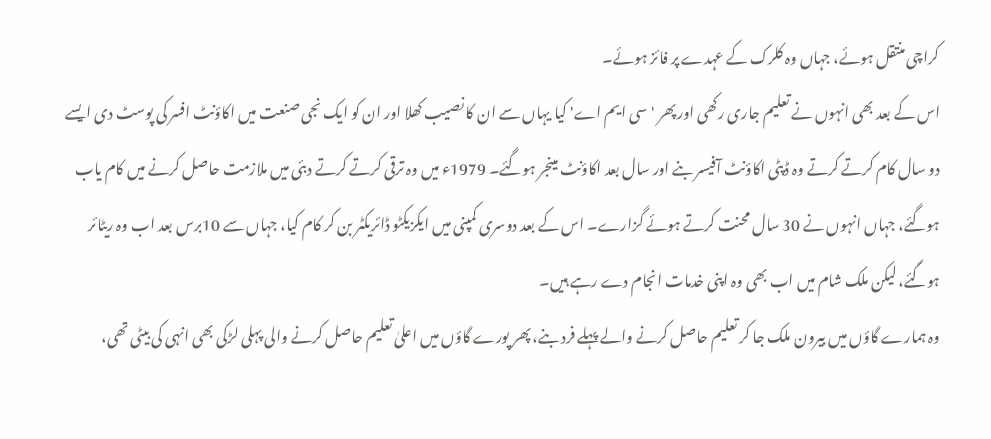کراچی منتقل ہوئے، جہاں وہ کلرک کے عہدے پر فائز ہوئے۔
اس کے بعد بھی انہوں نے تعلیم جاری رکھی اور پھر 'سی ایم اے' کیا یہاں سے ان کا نصیب کھلا اور ان کو ایک نجی صنعت میں اکاؤنٹ افسر کی پوسٹ دی ایسے دو سال کام کرتے کرتے وہ ڈپٹی اکاؤنٹ آفیسر بنے اور سال بعد اکاؤنٹ مینجر ہوگئے۔ 1979ء میں وہ ترقی کرتے کرتے دبئی میں ملازمت حاصل کرنے میں کام یاب ہوگئے، جہاں انہوں نے 30 سال محنت کرتے ہوئے گزارے۔ اس کے بعد دوسری کمپنی میں ایکزیکٹو ڈائریکٹر بن کر کام کیا، جہاں سے 10برس بعد اب وہ ریٹائر ہوگئے، لیکن ملک شام میں اب بھی وہ اپنی خدمات انجام دے رہے ہیں۔
وہ ہمارے گاؤں میں بیرون ملک جا کر تعلیم حاصل کرنے والے پہلے فرد بنے، پھر پورے گاؤں میں اعلیٰ تعلیم حاصل کرنے والی پہلی لڑکی بھی انہی کی بیٹی تھی،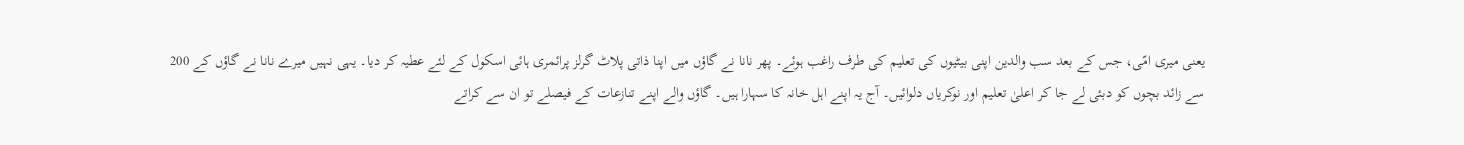یعنی میری امّی، جس کے بعد سب والدین اپنی بیٹیوں کی تعلیم کی طرف راغب ہوئے۔ پھر نانا نے گاؤں میں اپنا ذاتی پلاٹ گرلز پرائمری ہائی اسکول کے لئے عطیہ کر دیا۔ یہی نہیں میرے نانا نے گاؤں کے 200 سے زائد بچوں کو دبئی لے جا کر اعلیٰ تعلیم اور نوکریاں دلوائیں۔ آج یہ اپنے اہل خانہ کا سہارا ہیں۔ گاؤں والے اپنے تنازعات کے فیصلے تو ان سے کراتے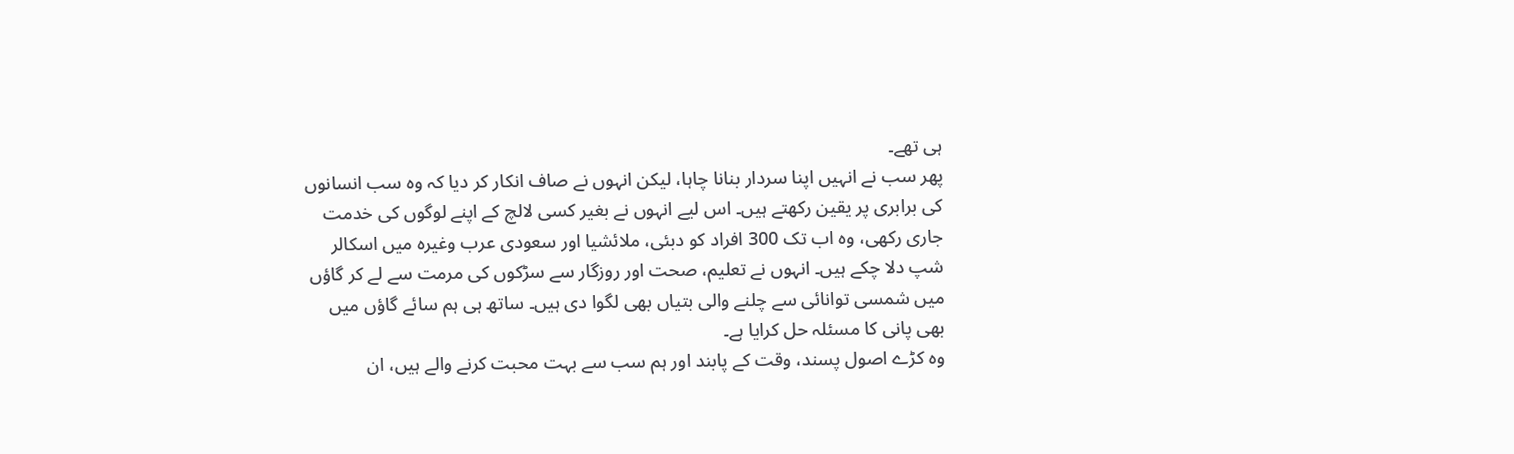ہی تھے۔
پھر سب نے انہیں اپنا سردار بنانا چاہا، لیکن انہوں نے صاف انکار کر دیا کہ وہ سب انسانوں کی برابری پر یقین رکھتے ہیں۔ اس لیے انہوں نے بغیر کسی لالچ کے اپنے لوگوں کی خدمت جاری رکھی، وہ اب تک 300 افراد کو دبئی، ملائشیا اور سعودی عرب وغیرہ میں اسکالر شپ دلا چکے ہیں۔ انہوں نے تعلیم، صحت اور روزگار سے سڑکوں کی مرمت سے لے کر گاؤں میں شمسی توانائی سے چلنے والی بتیاں بھی لگوا دی ہیں۔ ساتھ ہی ہم سائے گاؤں میں بھی پانی کا مسئلہ حل کرایا ہے۔
وہ کڑے اصول پسند، وقت کے پابند اور ہم سب سے بہت محبت کرنے والے ہیں، ان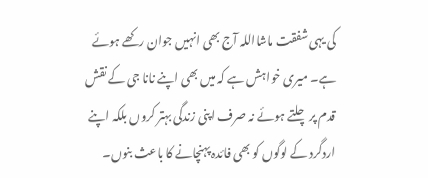کی یہی شفقت ماشااللہ آج بھی انہیں جوان رکھے ہوئے ہے۔ میری خواہش ہے کہ میں بھی اپنے نانا جی کے نقش قدم پر چلتے ہوئے نہ صرف اپنی زندگی بہتر کروں بلکہ اپنے اردگرد کے لوگوں کو بھی فائدہ پہنچانے کا باعث بنوں۔